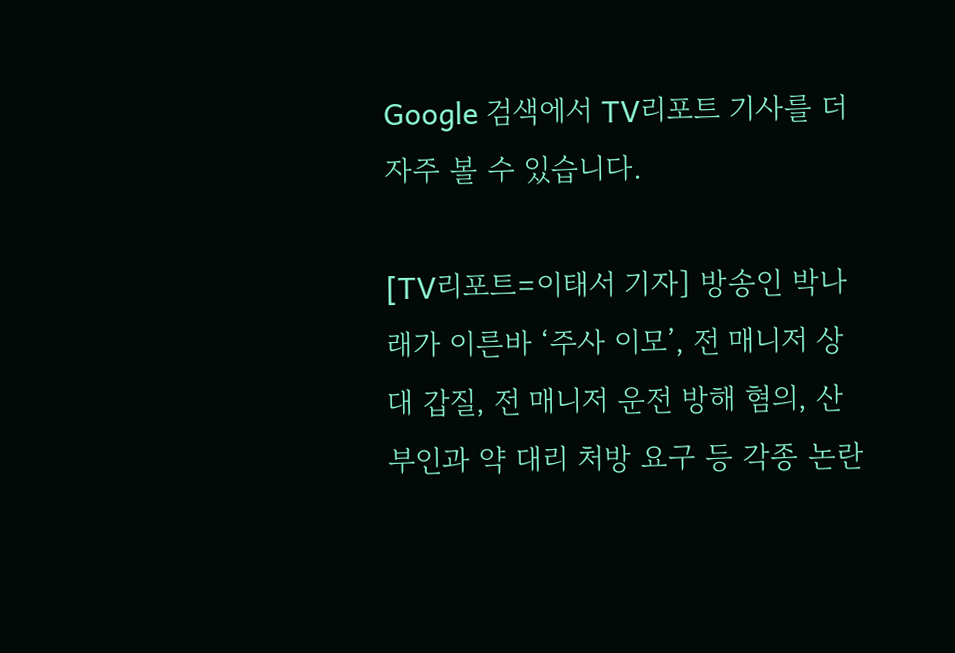Google 검색에서 TV리포트 기사를 더 자주 볼 수 있습니다.

[TV리포트=이태서 기자] 방송인 박나래가 이른바 ‘주사 이모’, 전 매니저 상대 갑질, 전 매니저 운전 방해 혐의, 산부인과 약 대리 처방 요구 등 각종 논란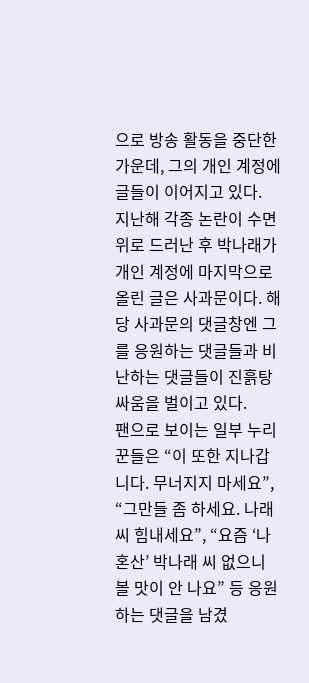으로 방송 활동을 중단한 가운데, 그의 개인 계정에 글들이 이어지고 있다.
지난해 각종 논란이 수면 위로 드러난 후 박나래가 개인 계정에 마지막으로 올린 글은 사과문이다. 해당 사과문의 댓글창엔 그를 응원하는 댓글들과 비난하는 댓글들이 진흙탕 싸움을 벌이고 있다.
팬으로 보이는 일부 누리꾼들은 “이 또한 지나갑니다. 무너지지 마세요”, “그만들 좀 하세요. 나래 씨 힘내세요”, “요즘 ‘나혼산’ 박나래 씨 없으니 볼 맛이 안 나요” 등 응원하는 댓글을 남겼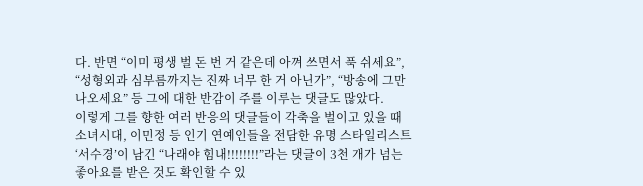다. 반면 “이미 평생 벌 돈 번 거 같은데 아껴 쓰면서 푹 쉬세요”, “성형외과 심부름까지는 진짜 너무 한 거 아닌가”, “방송에 그만 나오세요” 등 그에 대한 반감이 주를 이루는 댓글도 많았다.
이렇게 그를 향한 여러 반응의 댓글들이 각축을 벌이고 있을 때 소녀시대, 이민정 등 인기 연예인들을 전담한 유명 스타일리스트 ‘서수경’이 남긴 “나래야 힘내!!!!!!!!”라는 댓글이 3천 개가 넘는 좋아요를 받은 것도 확인할 수 있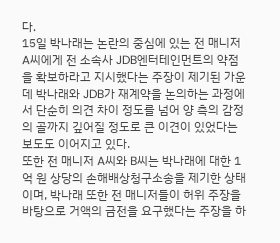다.
15일 박나래는 논란의 중심에 있는 전 매니저 A씨에게 전 소속사 JDB엔터테인먼트의 약점을 확보하라고 지시했다는 주장이 제기된 가운데 박나래와 JDB가 재계약을 논의하는 과정에서 단순히 의견 차이 정도를 넘어 양 측의 감정의 골까지 깊어질 정도로 큰 이견이 있었다는 보도도 이어지고 있다.
또한 전 매니저 A씨와 B씨는 박나래에 대한 1억 원 상당의 손해배상청구소송을 제기한 상태이며, 박나래 또한 전 매니저들이 허위 주장을 바탕으로 거액의 금전을 요구했다는 주장을 하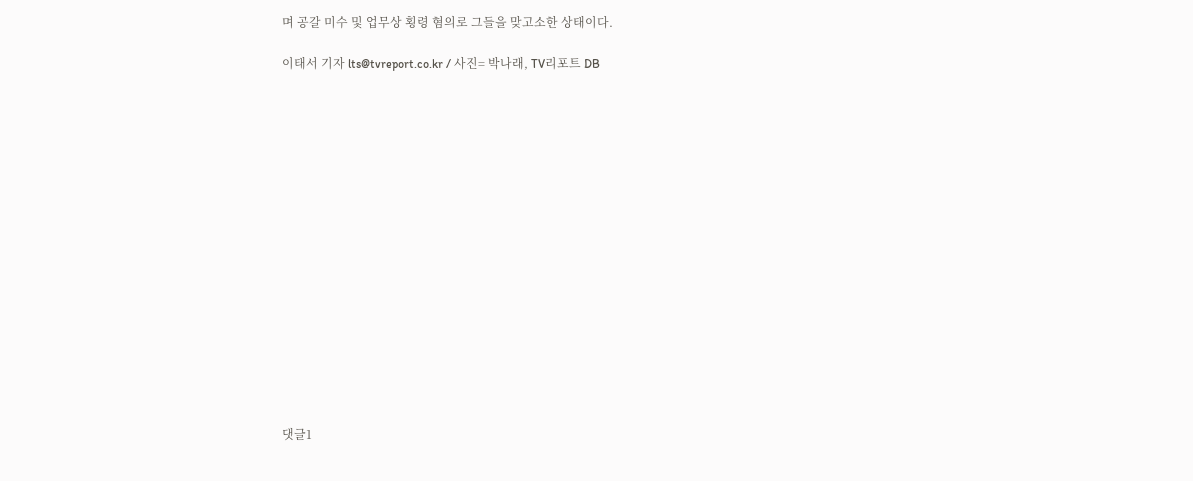며 공갈 미수 및 업무상 횡령 혐의로 그들을 맞고소한 상태이다.

이태서 기자 lts@tvreport.co.kr / 사진= 박나래, TV리포트 DB

















댓글1